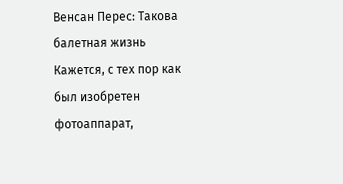Венсан Перес: Такова балетная жизнь
Кажется, с тех пор как был изобретен фотоаппарат,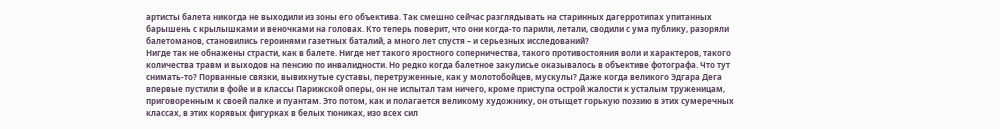артисты балета никогда не выходили из зоны его объектива. Так смешно сейчас разглядывать на старинных дагерротипах упитанных барышень с крылышками и веночками на головах. Кто теперь поверит, что они когда-то парили, летали, сводили с ума публику, разоряли балетоманов, становились героинями газетных баталий, а много лет спустя – и серьезных исследований?
Нигде так не обнажены страсти, как в балете. Нигде нет такого яростного соперничества, такого противостояния воли и характеров, такого количества травм и выходов на пенсию по инвалидности. Но редко когда балетное закулисье оказывалось в объективе фотографа. Что тут снимать-то? Порванные связки, вывихнутые суставы, перетруженные, как у молотобойцев, мускулы? Даже когда великого Эдгара Дега впервые пустили в фойе и в классы Парижской оперы, он не испытал там ничего, кроме приступа острой жалости к усталым труженицам, приговоренным к своей палке и пуантам. Это потом, как и полагается великому художнику, он отыщет горькую поэзию в этих сумеречных классах, в этих корявых фигурках в белых тюниках, изо всех сил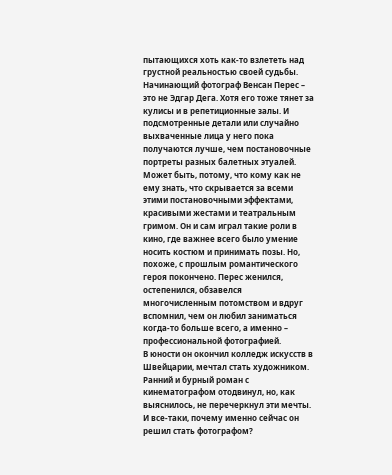пытающихся хоть как-то взлететь над грустной реальностью своей судьбы.
Начинающий фотограф Венсан Перес – это не Эдгар Дега. Хотя его тоже тянет за кулисы и в репетиционные залы. И подсмотренные детали или случайно выхваченные лица у него пока получаются лучше, чем постановочные портреты разных балетных этуалей. Может быть, потому, что кому как не ему знать, что скрывается за всеми этими постановочными эффектами, красивыми жестами и театральным гримом. Он и сам играл такие роли в кино, где важнее всего было умение носить костюм и принимать позы. Но, похоже, с прошлым романтического героя покончено. Перес женился, остепенился, обзавелся многочисленным потомством и вдруг вспомнил, чем он любил заниматься когда-то больше всего, а именно – профессиональной фотографией.
В юности он окончил колледж искусств в Швейцарии, мечтал стать художником. Ранний и бурный роман с кинематографом отодвинул, но, как выяснилось, не перечеркнул эти мечты. И все-таки, почему именно сейчас он решил стать фотографом?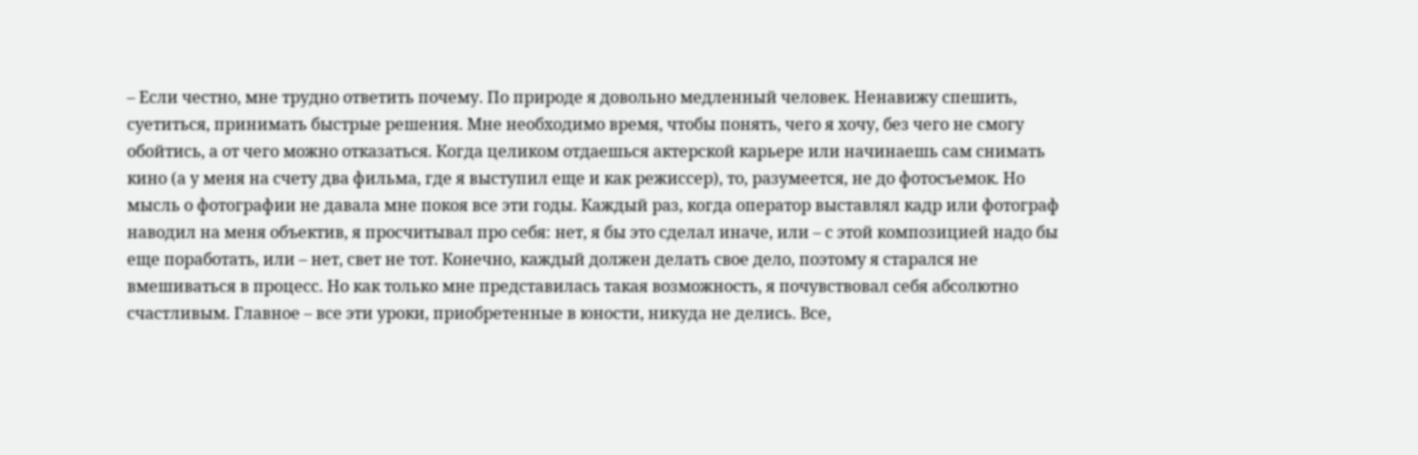– Если честно, мне трудно ответить почему. По природе я довольно медленный человек. Ненавижу спешить, суетиться, принимать быстрые решения. Мне необходимо время, чтобы понять, чего я хочу, без чего не смогу обойтись, а от чего можно отказаться. Когда целиком отдаешься актерской карьере или начинаешь сам снимать кино (а у меня на счету два фильма, где я выступил еще и как режиссер), то, разумеется, не до фотосъемок. Но мысль о фотографии не давала мне покоя все эти годы. Каждый раз, когда оператор выставлял кадр или фотограф наводил на меня объектив, я просчитывал про себя: нет, я бы это сделал иначе, или – с этой композицией надо бы еще поработать, или – нет, свет не тот. Конечно, каждый должен делать свое дело, поэтому я старался не вмешиваться в процесс. Но как только мне представилась такая возможность, я почувствовал себя абсолютно счастливым. Главное – все эти уроки, приобретенные в юности, никуда не делись. Все,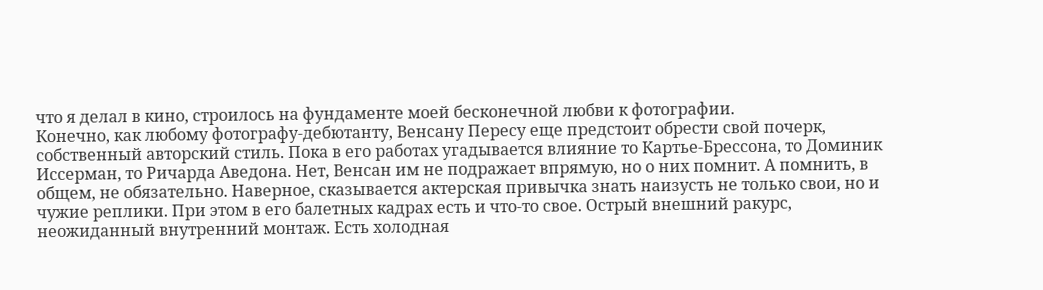что я делал в кино, строилось на фундаменте моей бесконечной любви к фотографии.
Конечно, как любому фотографу-дебютанту, Венсану Пересу еще предстоит обрести свой почерк, собственный авторский стиль. Пока в его работах угадывается влияние то Картье-Брессона, то Доминик Иссерман, то Ричарда Аведона. Нет, Венсан им не подражает впрямую, но о них помнит. А помнить, в общем, не обязательно. Наверное, сказывается актерская привычка знать наизусть не только свои, но и чужие реплики. При этом в его балетных кадрах есть и что-то свое. Острый внешний ракурс, неожиданный внутренний монтаж. Есть холодная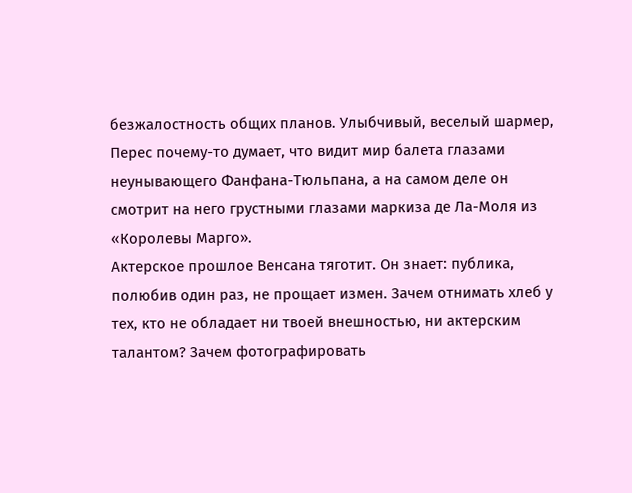безжалостность общих планов. Улыбчивый, веселый шармер, Перес почему-то думает, что видит мир балета глазами неунывающего Фанфана-Тюльпана, а на самом деле он смотрит на него грустными глазами маркиза де Ла-Моля из «Королевы Марго».
Актерское прошлое Венсана тяготит. Он знает: публика, полюбив один раз, не прощает измен. Зачем отнимать хлеб у тех, кто не обладает ни твоей внешностью, ни актерским талантом? Зачем фотографировать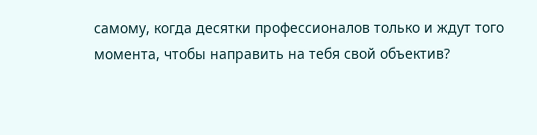самому, когда десятки профессионалов только и ждут того момента, чтобы направить на тебя свой объектив?